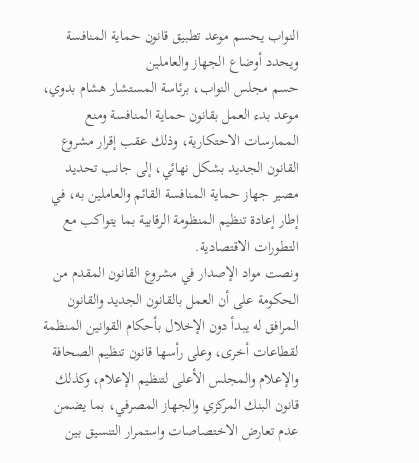النواب يحسم موعد تطبيق قانون حماية المنافسة ويحدد أوضاع الجهاز والعاملين
حسم مجلس النواب، برئاسة المستشار هشام بدوي، موعد بدء العمل بقانون حماية المنافسة ومنع الممارسات الاحتكارية، وذلك عقب إقرار مشروع القانون الجديد بشكل نهائي، إلى جانب تحديد مصير جهاز حماية المنافسة القائم والعاملين به، في إطار إعادة تنظيم المنظومة الرقابية بما يتواكب مع التطورات الاقتصادية.
ونصت مواد الإصدار في مشروع القانون المقدم من الحكومة على أن العمل بالقانون الجديد والقانون المرافق له يبدأ دون الإخلال بأحكام القوانين المنظمة لقطاعات أخرى، وعلى رأسها قانون تنظيم الصحافة والإعلام والمجلس الأعلى لتنظيم الإعلام، وكذلك قانون البنك المركزي والجهاز المصرفي، بما يضمن عدم تعارض الاختصاصات واستمرار التنسيق بين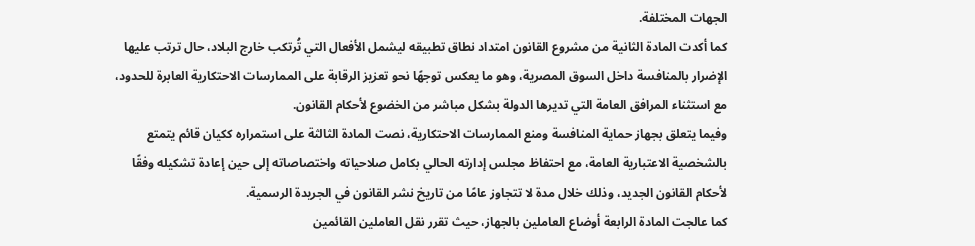الجهات المختلفة.
كما أكدت المادة الثانية من مشروع القانون امتداد نطاق تطبيقه ليشمل الأفعال التي تُرتكب خارج البلاد، حال ترتب عليها الإضرار بالمنافسة داخل السوق المصرية، وهو ما يعكس توجهًا نحو تعزيز الرقابة على الممارسات الاحتكارية العابرة للحدود، مع استثناء المرافق العامة التي تديرها الدولة بشكل مباشر من الخضوع لأحكام القانون.
وفيما يتعلق بجهاز حماية المنافسة ومنع الممارسات الاحتكارية، نصت المادة الثالثة على استمراره ككيان قائم يتمتع بالشخصية الاعتبارية العامة، مع احتفاظ مجلس إدارته الحالي بكامل صلاحياته واختصاصاته إلى حين إعادة تشكيله وفقًا لأحكام القانون الجديد، وذلك خلال مدة لا تتجاوز عامًا من تاريخ نشر القانون في الجريدة الرسمية.
كما عالجت المادة الرابعة أوضاع العاملين بالجهاز، حيث تقرر نقل العاملين القائمين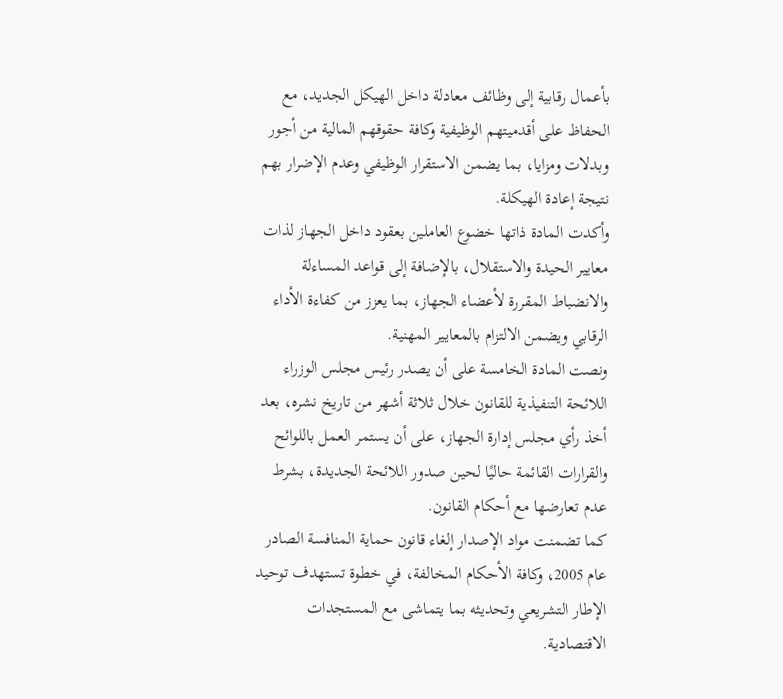بأعمال رقابية إلى وظائف معادلة داخل الهيكل الجديد، مع الحفاظ على أقدميتهم الوظيفية وكافة حقوقهم المالية من أجور وبدلات ومزايا، بما يضمن الاستقرار الوظيفي وعدم الإضرار بهم نتيجة إعادة الهيكلة.
وأكدت المادة ذاتها خضوع العاملين بعقود داخل الجهاز لذات معايير الحيدة والاستقلال، بالإضافة إلى قواعد المساءلة والانضباط المقررة لأعضاء الجهاز، بما يعزز من كفاءة الأداء الرقابي ويضمن الالتزام بالمعايير المهنية.
ونصت المادة الخامسة على أن يصدر رئيس مجلس الوزراء اللائحة التنفيذية للقانون خلال ثلاثة أشهر من تاريخ نشره، بعد أخذ رأي مجلس إدارة الجهاز، على أن يستمر العمل باللوائح والقرارات القائمة حاليًا لحين صدور اللائحة الجديدة، بشرط عدم تعارضها مع أحكام القانون.
كما تضمنت مواد الإصدار إلغاء قانون حماية المنافسة الصادر عام 2005، وكافة الأحكام المخالفة، في خطوة تستهدف توحيد الإطار التشريعي وتحديثه بما يتماشى مع المستجدات الاقتصادية.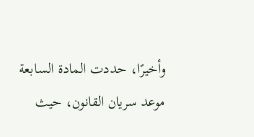وأخيرًا، حددت المادة السابعة موعد سريان القانون، حيث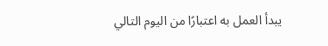يبدأ العمل به اعتبارًا من اليوم التالي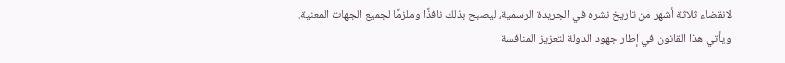لانقضاء ثلاثة أشهر من تاريخ نشره في الجريدة الرسمية، ليصبح بذلك نافذًا وملزمًا لجميع الجهات المعنية.
ويأتي هذا القانون في إطار جهود الدولة لتعزيز المنافسة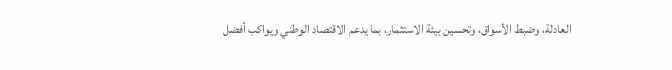العادلة، وضبط الأسواق، وتحسين بيئة الاستثمار، بما يدعم الاقتصاد الوطني ويواكب أفضل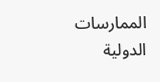الممارسات الدولية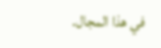في هذا المجال.